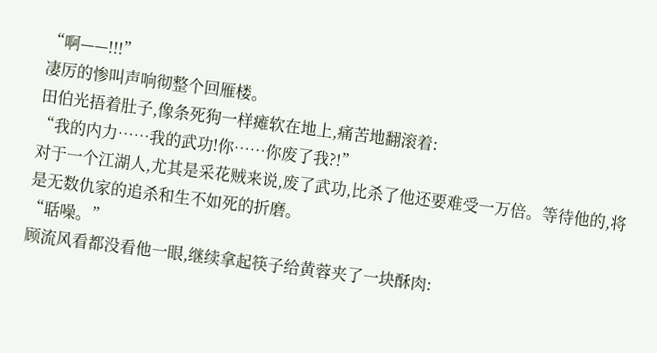“啊——!!!”
凄厉的惨叫声响彻整个回雁楼。
田伯光捂着肚子,像条死狗一样瘫软在地上,痛苦地翻滚着:
“我的内力……我的武功!你……你废了我?!”
对于一个江湖人,尤其是采花贼来说,废了武功,比杀了他还要难受一万倍。等待他的,将是无数仇家的追杀和生不如死的折磨。
“聒噪。”
顾流风看都没看他一眼,继续拿起筷子给黄蓉夹了一块酥肉: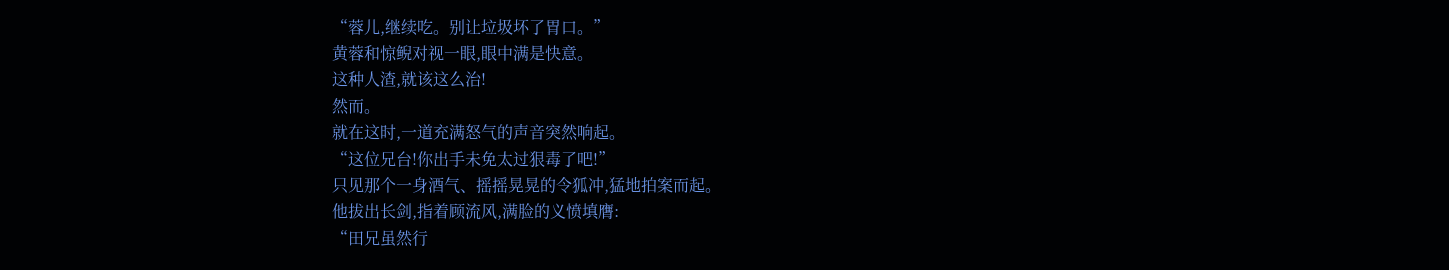“蓉儿,继续吃。别让垃圾坏了胃口。”
黄蓉和惊鲵对视一眼,眼中满是快意。
这种人渣,就该这么治!
然而。
就在这时,一道充满怒气的声音突然响起。
“这位兄台!你出手未免太过狠毒了吧!”
只见那个一身酒气、摇摇晃晃的令狐冲,猛地拍案而起。
他拔出长剑,指着顾流风,满脸的义愤填膺:
“田兄虽然行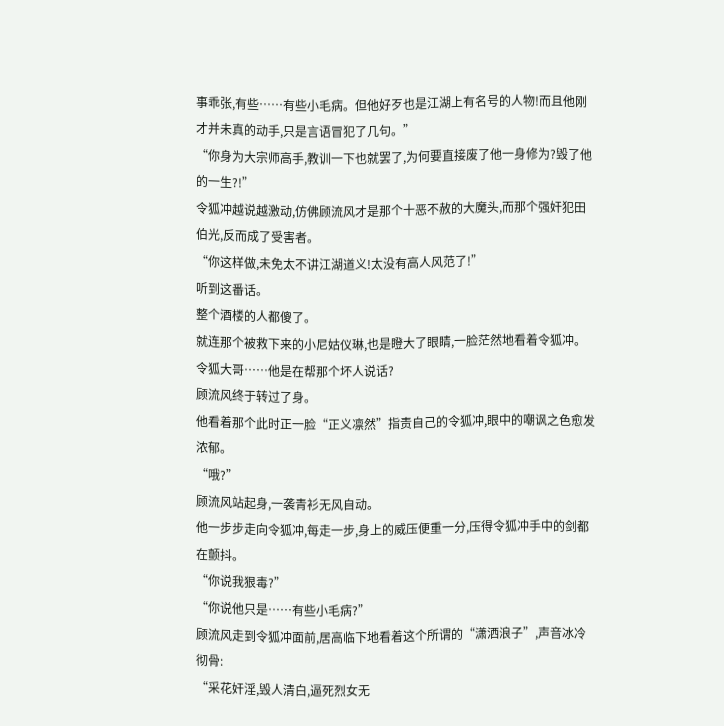事乖张,有些……有些小毛病。但他好歹也是江湖上有名号的人物!而且他刚才并未真的动手,只是言语冒犯了几句。”
“你身为大宗师高手,教训一下也就罢了,为何要直接废了他一身修为?毁了他的一生?!”
令狐冲越说越激动,仿佛顾流风才是那个十恶不赦的大魔头,而那个强奸犯田伯光,反而成了受害者。
“你这样做,未免太不讲江湖道义!太没有高人风范了!”
听到这番话。
整个酒楼的人都傻了。
就连那个被救下来的小尼姑仪琳,也是瞪大了眼睛,一脸茫然地看着令狐冲。
令狐大哥……他是在帮那个坏人说话?
顾流风终于转过了身。
他看着那个此时正一脸“正义凛然”指责自己的令狐冲,眼中的嘲讽之色愈发浓郁。
“哦?”
顾流风站起身,一袭青衫无风自动。
他一步步走向令狐冲,每走一步,身上的威压便重一分,压得令狐冲手中的剑都在颤抖。
“你说我狠毒?”
“你说他只是……有些小毛病?”
顾流风走到令狐冲面前,居高临下地看着这个所谓的“潇洒浪子”,声音冰冷彻骨:
“采花奸淫,毁人清白,逼死烈女无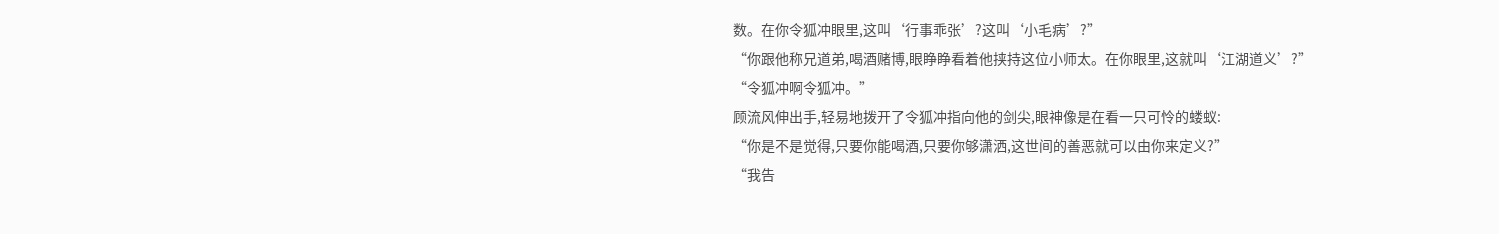数。在你令狐冲眼里,这叫‘行事乖张’?这叫‘小毛病’?”
“你跟他称兄道弟,喝酒赌博,眼睁睁看着他挟持这位小师太。在你眼里,这就叫‘江湖道义’?”
“令狐冲啊令狐冲。”
顾流风伸出手,轻易地拨开了令狐冲指向他的剑尖,眼神像是在看一只可怜的蝼蚁:
“你是不是觉得,只要你能喝酒,只要你够潇洒,这世间的善恶就可以由你来定义?”
“我告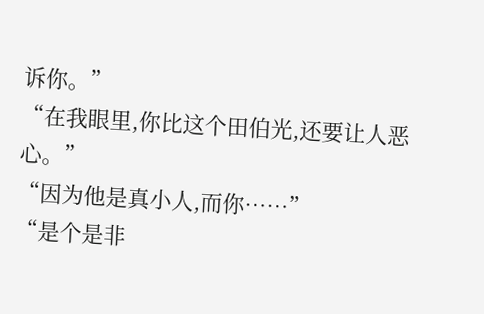诉你。”
“在我眼里,你比这个田伯光,还要让人恶心。”
“因为他是真小人,而你……”
“是个是非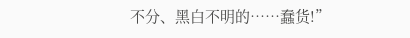不分、黑白不明的……蠢货!”